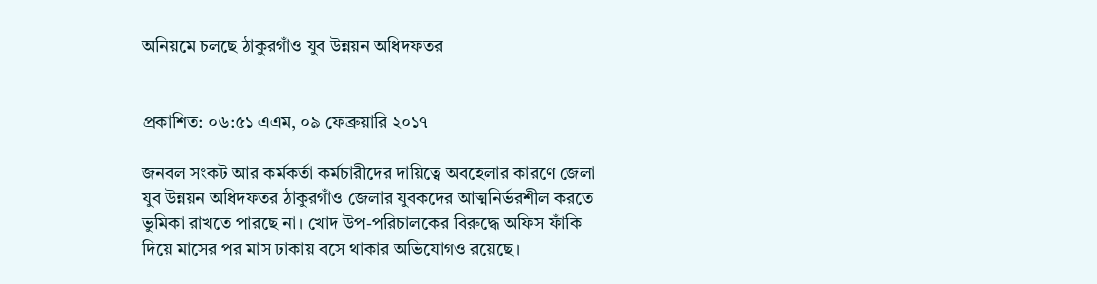অনিয়মে চলছে ঠাকুরগাঁও যুব উন্নয়ন অধিদফতর


প্রকাশিত: ০৬:৫১ এএম, ০৯ ফেব্রুয়ারি ২০১৭

জনবল সংকট আর কর্মকর্তা কর্মচারীদের দায়িত্বে অবহেলার কারণে জেলা যুব উন্নয়ন অধিদফতর ঠাকুরগাঁও জেলার যুবকদের আত্মনির্ভরশীল করতে ভুমিকা রাখতে পারছে না। খোদ উপ-পরিচালকের বিরুদ্ধে অফিস ফাঁকি দিয়ে মাসের পর মাস ঢাকায় বসে থাকার অভিযোগও রয়েছে।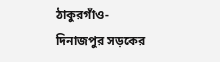ঠাকুরগাঁও-দিনাজপুর সড়কের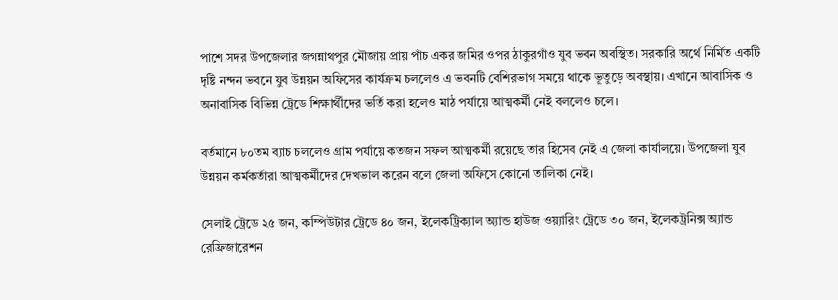পাশে সদর উপজেলার জগন্নাথপুর মৌজায় প্রায় পাঁচ একর জমির ওপর ঠাকুরগাঁও যুব ভবন অবস্থিত। সরকারি অর্থে নির্মিত একটি দৃষ্টি নন্দন ভবনে যুব উন্নয়ন অফিসের কার্যক্রম চললেও এ ভবনটি বেশিরভাগ সময়ে থাকে ভূতুড়ে অবস্থায়। এখানে আবাসিক ও অনাবাসিক বিভিন্ন ট্রেডে শিক্ষার্থীদের ভর্তি করা হলেও মাঠ পর্যায়ে আত্মকর্মী নেই বললেও চলে।

বর্তমানে ৮০তম ব্যাচ চললেও গ্রাম পর্যায়ে কতজন সফল আত্মকর্মী রয়েছে তার হিসেব নেই এ জেলা কার্যালয়ে। উপজেলা যুব উন্নয়ন কর্মকর্তারা আত্মকর্মীদের দেখভাল করেন বলে জেলা অফিসে কোনো তালিকা নেই।

সেলাই ট্রেডে ২৫ জন, কম্পিউটার ট্রেডে ৪০ জন, ইলেকট্রিক্যাল অ্যান্ড হাউজ ওয়্যারিং ট্রেডে ৩০ জন, ইলেকট্রনিক্স অ্যান্ড রেফ্রিজারেশন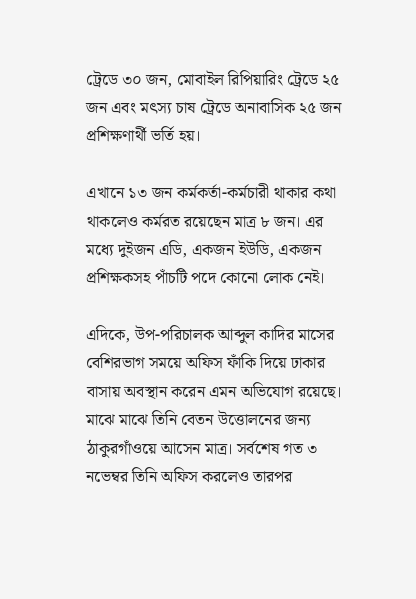ট্রেডে ৩০ জন, মোবাইল রিপিয়ারিং ট্রেডে ২৫ জন এবং মৎস্য চাষ ট্রেডে অনাবাসিক ২৫ জন প্রশিক্ষণার্থী ভর্তি হয়।

এখানে ১৩ জন কর্মকর্তা-কর্মচারী থাকার কথা থাকলেও কর্মরত রয়েছেন মাত্র ৮ জন। এর মধ্যে দুইজন এডি, একজন ইউডি, একজন প্রশিক্ষকসহ পাঁচটি পদে কোনো লোক নেই।

এদিকে, উপ-পরিচালক আব্দুল কাদির মাসের বেশিরভাগ সময়ে অফিস ফাঁকি দিয়ে ঢাকার বাসায় অবস্থান করেন এমন অভিযোগ রয়েছে। মাঝে মাঝে তিনি বেতন উত্তোলনের জন্য ঠাকুরগাঁওয়ে আসেন মাত্র। সর্বশেষ গত ৩ নভেম্বর তিনি অফিস করলেও তারপর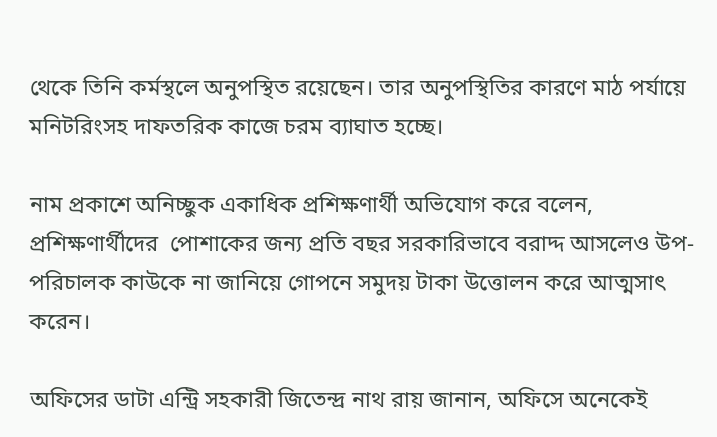থেকে তিনি কর্মস্থলে অনুপস্থিত রয়েছেন। তার অনুপস্থিতির কারণে মাঠ পর্যায়ে মনিটরিংসহ দাফতরিক কাজে চরম ব্যাঘাত হচ্ছে।

নাম প্রকাশে অনিচ্ছুক একাধিক প্রশিক্ষণার্থী অভিযোগ করে বলেন, প্রশিক্ষণার্থীদের  পোশাকের জন্য প্রতি বছর সরকারিভাবে বরাদ্দ আসলেও উপ-পরিচালক কাউকে না জানিয়ে গোপনে সমুদয় টাকা উত্তোলন করে আত্মসাৎ করেন।

অফিসের ডাটা এন্ট্রি সহকারী জিতেন্দ্র নাথ রায় জানান, অফিসে অনেকেই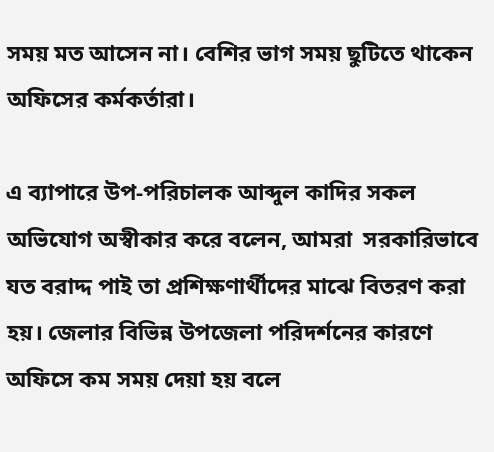সময় মত আসেন না। বেশির ভাগ সময় ছুটিতে থাকেন অফিসের কর্মকর্তারা।

এ ব্যাপারে উপ-পরিচালক আব্দুল কাদির সকল অভিযোগ অস্বীকার করে বলেন, আমরা  সরকারিভাবে যত বরাদ্দ পাই তা প্রশিক্ষণার্থীদের মাঝে বিতরণ করা হয়। জেলার বিভিন্ন উপজেলা পরিদর্শনের কারণে অফিসে কম সময় দেয়া হয় বলে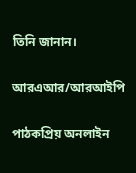তিনি জানান।

আরএআর/আরআইপি

পাঠকপ্রিয় অনলাইন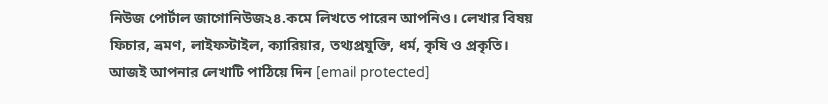নিউজ পোর্টাল জাগোনিউজ২৪.কমে লিখতে পারেন আপনিও। লেখার বিষয় ফিচার, ভ্রমণ, লাইফস্টাইল, ক্যারিয়ার, তথ্যপ্রযুক্তি, ধর্ম, কৃষি ও প্রকৃতি। আজই আপনার লেখাটি পাঠিয়ে দিন [email protected]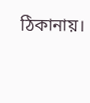ঠিকানায়।